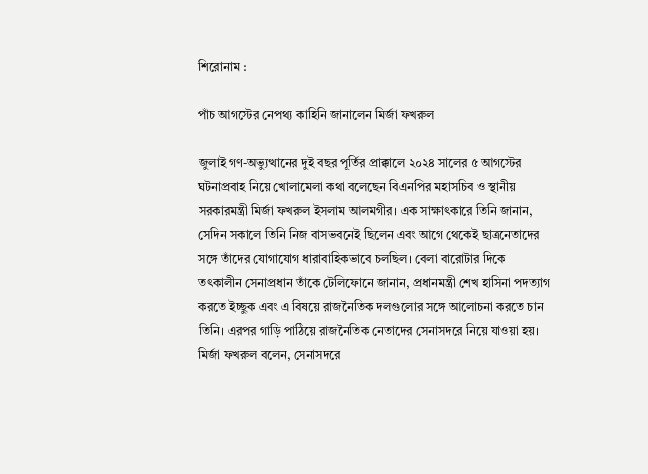শিরোনাম :

পাঁচ আগস্টের নেপথ্য কাহিনি জানালেন মির্জা ফখরুল

জুলাই গণ-অভ্যুত্থানের দুই বছর পূর্তির প্রাক্কালে ২০২৪ সালের ৫ আগস্টের ঘটনাপ্রবাহ নিয়ে খোলামেলা কথা বলেছেন বিএনপির মহাসচিব ও স্থানীয় সরকারমন্ত্রী মির্জা ফখরুল ইসলাম আলমগীর। এক সাক্ষাৎকারে তিনি জানান, সেদিন সকালে তিনি নিজ বাসভবনেই ছিলেন এবং আগে থেকেই ছাত্রনেতাদের সঙ্গে তাঁদের যোগাযোগ ধারাবাহিকভাবে চলছিল। বেলা বারোটার দিকে তৎকালীন সেনাপ্রধান তাঁকে টেলিফোনে জানান, প্রধানমন্ত্রী শেখ হাসিনা পদত্যাগ করতে ইচ্ছুক এবং এ বিষয়ে রাজনৈতিক দলগুলোর সঙ্গে আলোচনা করতে চান তিনি। এরপর গাড়ি পাঠিয়ে রাজনৈতিক নেতাদের সেনাসদরে নিয়ে যাওয়া হয়।
মির্জা ফখরুল বলেন, সেনাসদরে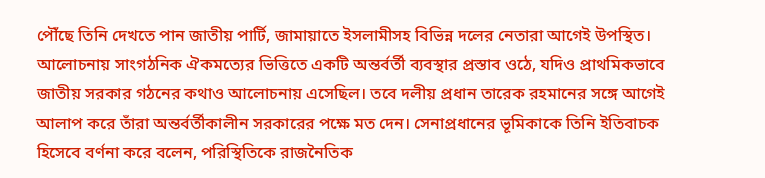পৌঁছে তিনি দেখতে পান জাতীয় পার্টি, জামায়াতে ইসলামীসহ বিভিন্ন দলের নেতারা আগেই উপস্থিত। আলোচনায় সাংগঠনিক ঐকমত্যের ভিত্তিতে একটি অন্তর্বর্তী ব্যবস্থার প্রস্তাব ওঠে, যদিও প্রাথমিকভাবে জাতীয় সরকার গঠনের কথাও আলোচনায় এসেছিল। তবে দলীয় প্রধান তারেক রহমানের সঙ্গে আগেই আলাপ করে তাঁরা অন্তর্বর্তীকালীন সরকারের পক্ষে মত দেন। সেনাপ্রধানের ভূমিকাকে তিনি ইতিবাচক হিসেবে বর্ণনা করে বলেন, পরিস্থিতিকে রাজনৈতিক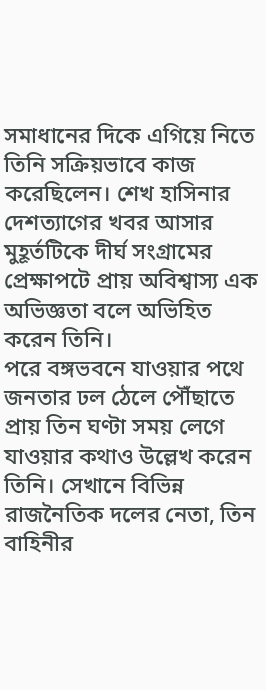সমাধানের দিকে এগিয়ে নিতে তিনি সক্রিয়ভাবে কাজ করেছিলেন। শেখ হাসিনার দেশত্যাগের খবর আসার মুহূর্তটিকে দীর্ঘ সংগ্রামের প্রেক্ষাপটে প্রায় অবিশ্বাস্য এক অভিজ্ঞতা বলে অভিহিত করেন তিনি।
পরে বঙ্গভবনে যাওয়ার পথে জনতার ঢল ঠেলে পৌঁছাতে প্রায় তিন ঘণ্টা সময় লেগে যাওয়ার কথাও উল্লেখ করেন তিনি। সেখানে বিভিন্ন রাজনৈতিক দলের নেতা, তিন বাহিনীর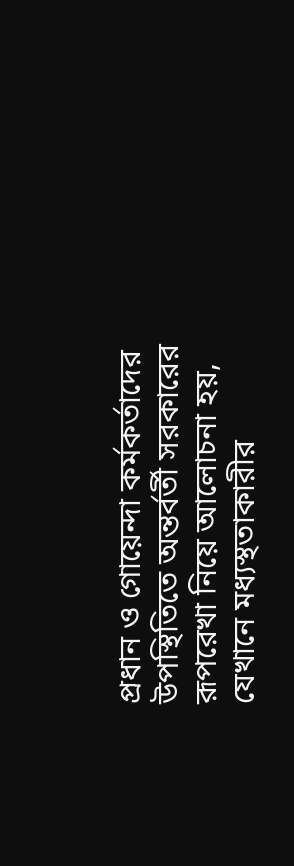প্রধান ও গোয়েন্দা কর্মকর্তাদের উপস্থিতিতে অন্তর্বর্তী সরকারের রূপরেখা নিয়ে আলোচনা হয়, যেখানে মধ্যস্থতাকারীর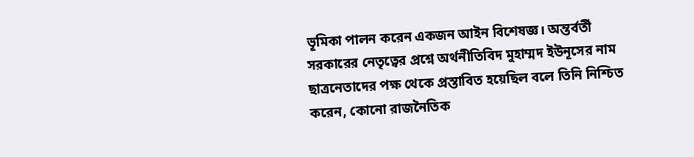ভূমিকা পালন করেন একজন আইন বিশেষজ্ঞ। অন্তর্বর্তী সরকারের নেতৃত্বের প্রশ্নে অর্থনীতিবিদ মুহাম্মদ ইউনূসের নাম ছাত্রনেতাদের পক্ষ থেকে প্রস্তাবিত হয়েছিল বলে তিনি নিশ্চিত করেন, কোনো রাজনৈতিক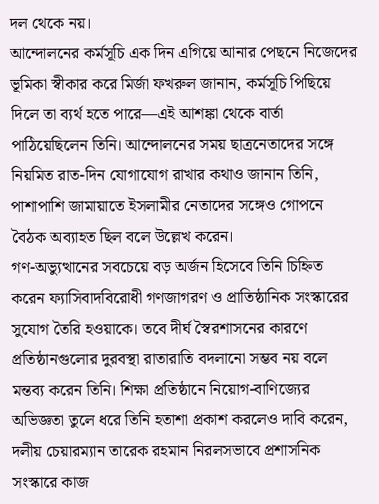দল থেকে নয়।
আন্দোলনের কর্মসূচি এক দিন এগিয়ে আনার পেছনে নিজেদের ভূমিকা স্বীকার করে মির্জা ফখরুল জানান, কর্মসূচি পিছিয়ে দিলে তা ব্যর্থ হতে পারে—এই আশঙ্কা থেকে বার্তা পাঠিয়েছিলেন তিনি। আন্দোলনের সময় ছাত্রনেতাদের সঙ্গে নিয়মিত রাত-দিন যোগাযোগ রাখার কথাও জানান তিনি, পাশাপাশি জামায়াতে ইসলামীর নেতাদের সঙ্গেও গোপনে বৈঠক অব্যাহত ছিল বলে উল্লেখ করেন।
গণ-অভ্যুত্থানের সবচেয়ে বড় অর্জন হিসেবে তিনি চিহ্নিত করেন ফ্যাসিবাদবিরোধী গণজাগরণ ও প্রাতিষ্ঠানিক সংস্কারের সুযোগ তৈরি হওয়াকে। তবে দীর্ঘ স্বৈরশাসনের কারণে প্রতিষ্ঠানগুলোর দুরবস্থা রাতারাতি বদলানো সম্ভব নয় বলে মন্তব্য করেন তিনি। শিক্ষা প্রতিষ্ঠানে নিয়োগ-বাণিজ্যের অভিজ্ঞতা তুলে ধরে তিনি হতাশা প্রকাশ করলেও দাবি করেন, দলীয় চেয়ারম্যান তারেক রহমান নিরলসভাবে প্রশাসনিক সংস্কারে কাজ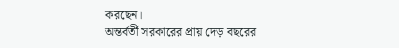করছেন।
অন্তর্বর্তী সরকারের প্রায় দেড় বছরের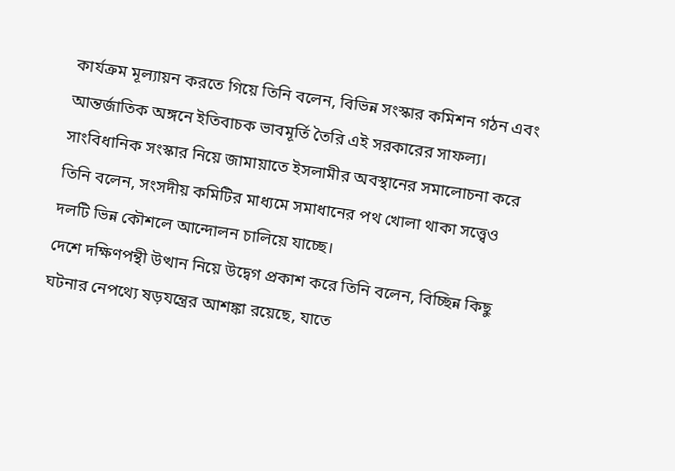কার্যক্রম মূল্যায়ন করতে গিয়ে তিনি বলেন, বিভিন্ন সংস্কার কমিশন গঠন এবং আন্তর্জাতিক অঙ্গনে ইতিবাচক ভাবমূর্তি তৈরি এই সরকারের সাফল্য। সাংবিধানিক সংস্কার নিয়ে জামায়াতে ইসলামীর অবস্থানের সমালোচনা করে তিনি বলেন, সংসদীয় কমিটির মাধ্যমে সমাধানের পথ খোলা থাকা সত্ত্বেও দলটি ভিন্ন কৌশলে আন্দোলন চালিয়ে যাচ্ছে।
দেশে দক্ষিণপন্থী উত্থান নিয়ে উদ্বেগ প্রকাশ করে তিনি বলেন, বিচ্ছিন্ন কিছু ঘটনার নেপথ্যে ষড়যন্ত্রের আশঙ্কা রয়েছে, যাতে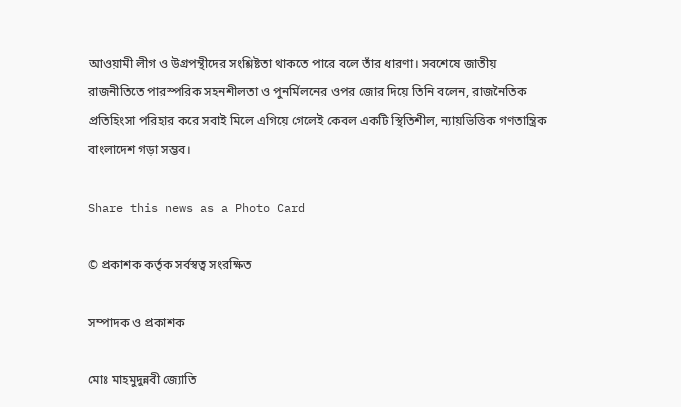আওয়ামী লীগ ও উগ্রপন্থীদের সংশ্লিষ্টতা থাকতে পারে বলে তাঁর ধারণা। সবশেষে জাতীয় রাজনীতিতে পারস্পরিক সহনশীলতা ও পুনর্মিলনের ওপর জোর দিয়ে তিনি বলেন, রাজনৈতিক প্রতিহিংসা পরিহার করে সবাই মিলে এগিয়ে গেলেই কেবল একটি স্থিতিশীল, ন্যায়ভিত্তিক গণতান্ত্রিক বাংলাদেশ গড়া সম্ভব।

Share this news as a Photo Card

© প্রকাশক কর্তৃক সর্বস্বত্ব সংরক্ষিত

সম্পাদক ও প্রকাশক

মোঃ মাহমুদুন্নবী জ্যোতি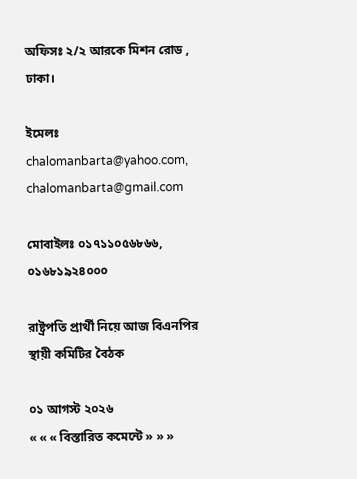অফিসঃ ২/২ আরকে মিশন রোড , ঢাকা।

ইমেলঃ chalomanbarta@yahoo.com, chalomanbarta@gmail.com

মোবাইলঃ ০১৭১১০৫৬৮৬৬, ০১৬৮১৯২৪০০০

রাষ্ট্রপতি প্রার্থী নিয়ে আজ বিএনপির স্থায়ী কমিটির বৈঠক

০১ আগস্ট ২০২৬
« « « বিস্তারিত কমেন্টে » » »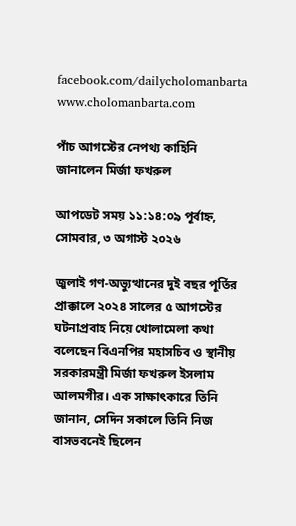facebook.com/dailycholomanbarta
www.cholomanbarta.com

পাঁচ আগস্টের নেপথ্য কাহিনি জানালেন মির্জা ফখরুল

আপডেট সময় ১১:১৪:০৯ পূর্বাহ্ন, সোমবার, ৩ অগাস্ট ২০২৬

জুলাই গণ-অভ্যুত্থানের দুই বছর পূর্তির প্রাক্কালে ২০২৪ সালের ৫ আগস্টের ঘটনাপ্রবাহ নিয়ে খোলামেলা কথা বলেছেন বিএনপির মহাসচিব ও স্থানীয় সরকারমন্ত্রী মির্জা ফখরুল ইসলাম আলমগীর। এক সাক্ষাৎকারে তিনি জানান, সেদিন সকালে তিনি নিজ বাসভবনেই ছিলেন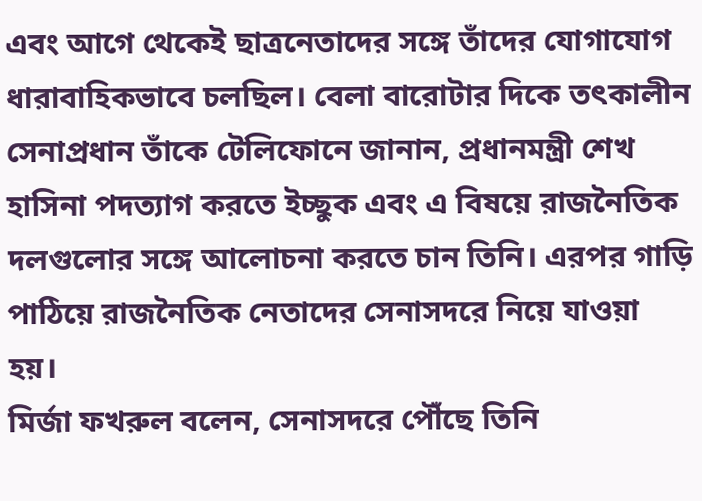এবং আগে থেকেই ছাত্রনেতাদের সঙ্গে তাঁদের যোগাযোগ ধারাবাহিকভাবে চলছিল। বেলা বারোটার দিকে তৎকালীন সেনাপ্রধান তাঁকে টেলিফোনে জানান, প্রধানমন্ত্রী শেখ হাসিনা পদত্যাগ করতে ইচ্ছুক এবং এ বিষয়ে রাজনৈতিক দলগুলোর সঙ্গে আলোচনা করতে চান তিনি। এরপর গাড়ি পাঠিয়ে রাজনৈতিক নেতাদের সেনাসদরে নিয়ে যাওয়া হয়।
মির্জা ফখরুল বলেন, সেনাসদরে পৌঁছে তিনি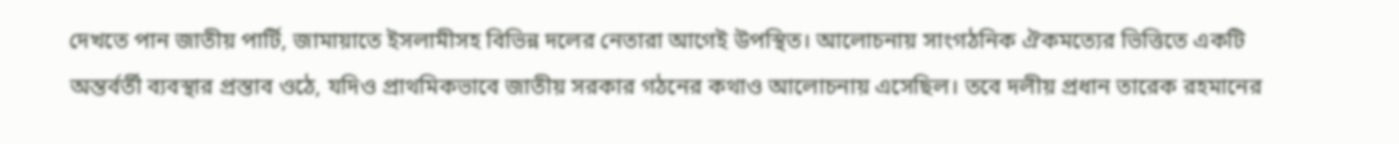দেখতে পান জাতীয় পার্টি, জামায়াতে ইসলামীসহ বিভিন্ন দলের নেতারা আগেই উপস্থিত। আলোচনায় সাংগঠনিক ঐকমত্যের ভিত্তিতে একটি অন্তর্বর্তী ব্যবস্থার প্রস্তাব ওঠে, যদিও প্রাথমিকভাবে জাতীয় সরকার গঠনের কথাও আলোচনায় এসেছিল। তবে দলীয় প্রধান তারেক রহমানের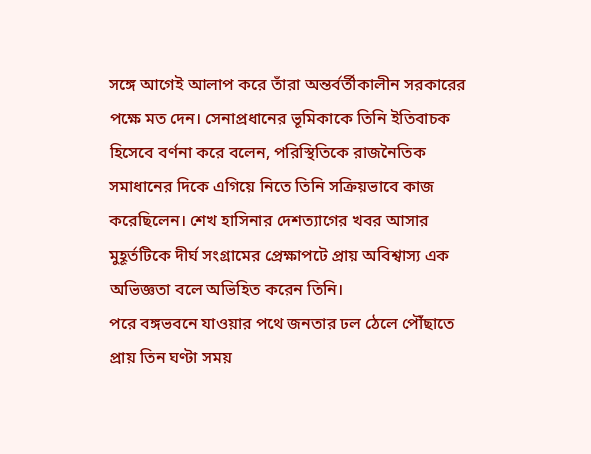সঙ্গে আগেই আলাপ করে তাঁরা অন্তর্বর্তীকালীন সরকারের পক্ষে মত দেন। সেনাপ্রধানের ভূমিকাকে তিনি ইতিবাচক হিসেবে বর্ণনা করে বলেন, পরিস্থিতিকে রাজনৈতিক সমাধানের দিকে এগিয়ে নিতে তিনি সক্রিয়ভাবে কাজ করেছিলেন। শেখ হাসিনার দেশত্যাগের খবর আসার মুহূর্তটিকে দীর্ঘ সংগ্রামের প্রেক্ষাপটে প্রায় অবিশ্বাস্য এক অভিজ্ঞতা বলে অভিহিত করেন তিনি।
পরে বঙ্গভবনে যাওয়ার পথে জনতার ঢল ঠেলে পৌঁছাতে প্রায় তিন ঘণ্টা সময়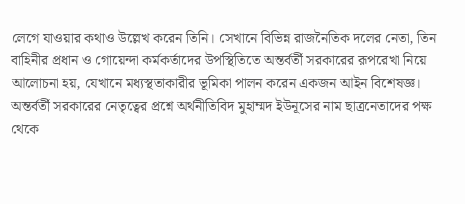লেগে যাওয়ার কথাও উল্লেখ করেন তিনি। সেখানে বিভিন্ন রাজনৈতিক দলের নেতা, তিন বাহিনীর প্রধান ও গোয়েন্দা কর্মকর্তাদের উপস্থিতিতে অন্তর্বর্তী সরকারের রূপরেখা নিয়ে আলোচনা হয়, যেখানে মধ্যস্থতাকারীর ভূমিকা পালন করেন একজন আইন বিশেষজ্ঞ। অন্তর্বর্তী সরকারের নেতৃত্বের প্রশ্নে অর্থনীতিবিদ মুহাম্মদ ইউনূসের নাম ছাত্রনেতাদের পক্ষ থেকে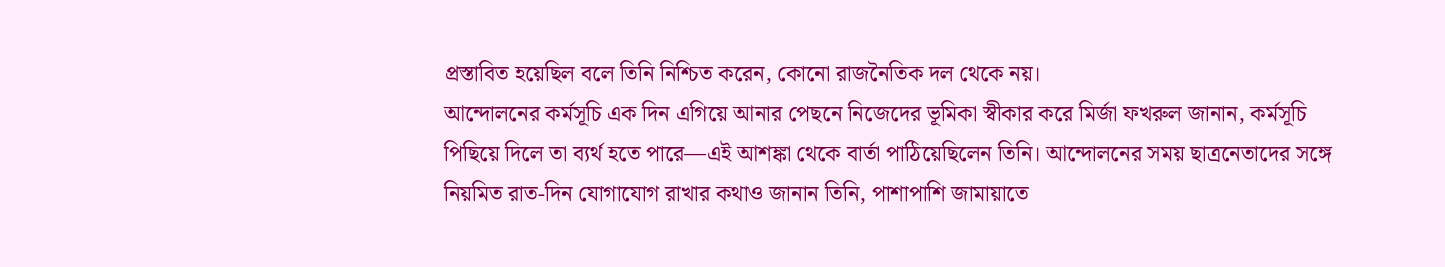প্রস্তাবিত হয়েছিল বলে তিনি নিশ্চিত করেন, কোনো রাজনৈতিক দল থেকে নয়।
আন্দোলনের কর্মসূচি এক দিন এগিয়ে আনার পেছনে নিজেদের ভূমিকা স্বীকার করে মির্জা ফখরুল জানান, কর্মসূচি পিছিয়ে দিলে তা ব্যর্থ হতে পারে—এই আশঙ্কা থেকে বার্তা পাঠিয়েছিলেন তিনি। আন্দোলনের সময় ছাত্রনেতাদের সঙ্গে নিয়মিত রাত-দিন যোগাযোগ রাখার কথাও জানান তিনি, পাশাপাশি জামায়াতে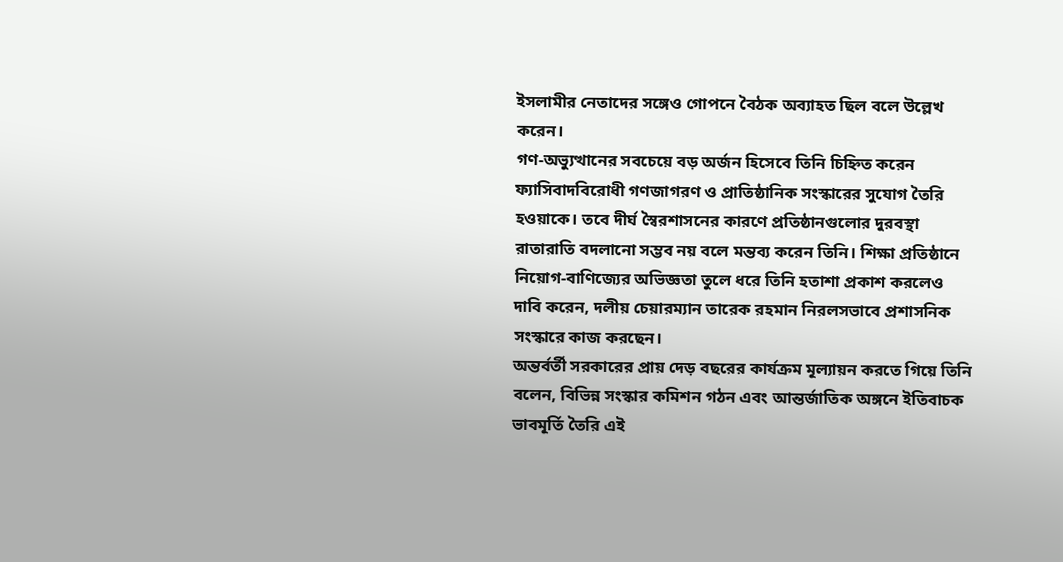ইসলামীর নেতাদের সঙ্গেও গোপনে বৈঠক অব্যাহত ছিল বলে উল্লেখ করেন।
গণ-অভ্যুত্থানের সবচেয়ে বড় অর্জন হিসেবে তিনি চিহ্নিত করেন ফ্যাসিবাদবিরোধী গণজাগরণ ও প্রাতিষ্ঠানিক সংস্কারের সুযোগ তৈরি হওয়াকে। তবে দীর্ঘ স্বৈরশাসনের কারণে প্রতিষ্ঠানগুলোর দুরবস্থা রাতারাতি বদলানো সম্ভব নয় বলে মন্তব্য করেন তিনি। শিক্ষা প্রতিষ্ঠানে নিয়োগ-বাণিজ্যের অভিজ্ঞতা তুলে ধরে তিনি হতাশা প্রকাশ করলেও দাবি করেন, দলীয় চেয়ারম্যান তারেক রহমান নিরলসভাবে প্রশাসনিক সংস্কারে কাজ করছেন।
অন্তর্বর্তী সরকারের প্রায় দেড় বছরের কার্যক্রম মূল্যায়ন করতে গিয়ে তিনি বলেন, বিভিন্ন সংস্কার কমিশন গঠন এবং আন্তর্জাতিক অঙ্গনে ইতিবাচক ভাবমূর্তি তৈরি এই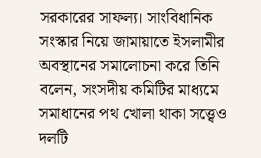সরকারের সাফল্য। সাংবিধানিক সংস্কার নিয়ে জামায়াতে ইসলামীর অবস্থানের সমালোচনা করে তিনি বলেন, সংসদীয় কমিটির মাধ্যমে সমাধানের পথ খোলা থাকা সত্ত্বেও দলটি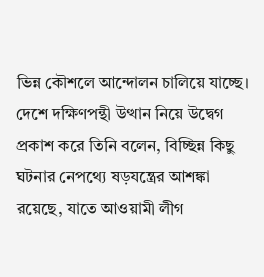ভিন্ন কৌশলে আন্দোলন চালিয়ে যাচ্ছে।
দেশে দক্ষিণপন্থী উত্থান নিয়ে উদ্বেগ প্রকাশ করে তিনি বলেন, বিচ্ছিন্ন কিছু ঘটনার নেপথ্যে ষড়যন্ত্রের আশঙ্কা রয়েছে, যাতে আওয়ামী লীগ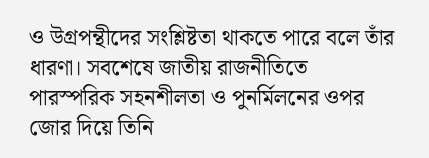ও উগ্রপন্থীদের সংশ্লিষ্টতা থাকতে পারে বলে তাঁর ধারণা। সবশেষে জাতীয় রাজনীতিতে পারস্পরিক সহনশীলতা ও পুনর্মিলনের ওপর জোর দিয়ে তিনি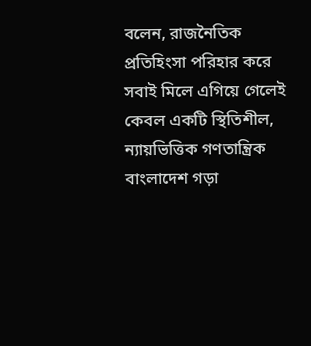বলেন, রাজনৈতিক প্রতিহিংসা পরিহার করে সবাই মিলে এগিয়ে গেলেই কেবল একটি স্থিতিশীল, ন্যায়ভিত্তিক গণতান্ত্রিক বাংলাদেশ গড়া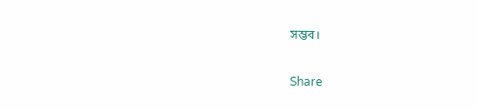সম্ভব।

Share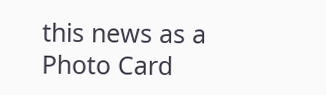this news as a Photo Card